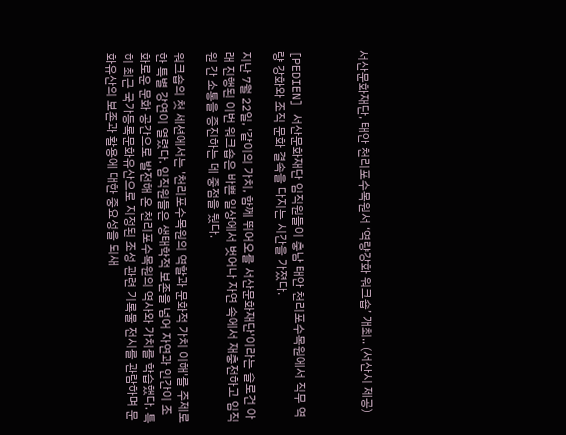서산문화재단, 태안 천리포수목원서 ‘역량강화 워크숍’ 개최.. (서산시 제공)



[PEDIEN] 서산문화재단 임직원들이 충남 태안 천리포수목원에서 직무 역량 강화와 조직 문화 결속을 다지는 시간을 가졌다.

지난 7월 22일, '같이의 가치, 함께 뛰어오를 서산문화재단'이라는 슬로건 아래 진행된 이번 워크숍은 바쁜 일상에서 벗어나 자연 속에서 재충전하고 임직원 간 소통을 증진하는 데 중점을 뒀다.

워크숍의 첫 세션에서는 '천리포수목원의 역할과 문화적 가치 이해'를 주제로 한 특별 강연이 열렸다. 임직원들은 생태학적 보존을 넘어 자연과 인간이 조화로운 문화 공간으로 발전해 온 천리포수목원의 역사와 가치를 학습했다. 특히 최근 국가등록문화유산으로 지정된 조성 관련 기록물 전시를 관람하며 문화유산의 보존과 활용에 대한 중요성을 되새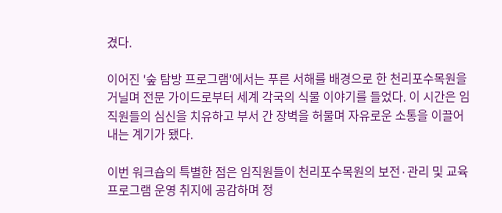겼다.

이어진 '숲 탐방 프로그램'에서는 푸른 서해를 배경으로 한 천리포수목원을 거닐며 전문 가이드로부터 세계 각국의 식물 이야기를 들었다. 이 시간은 임직원들의 심신을 치유하고 부서 간 장벽을 허물며 자유로운 소통을 이끌어내는 계기가 됐다.

이번 워크숍의 특별한 점은 임직원들이 천리포수목원의 보전·관리 및 교육 프로그램 운영 취지에 공감하며 정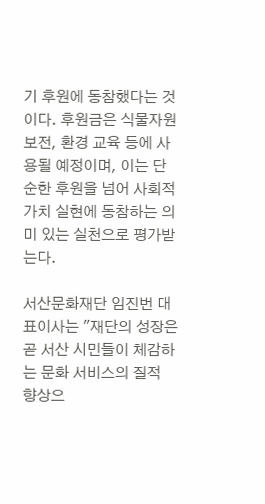기 후원에 동참했다는 것이다. 후원금은 식물자원 보전, 환경 교육 등에 사용될 예정이며, 이는 단순한 후원을 넘어 사회적 가치 실현에 동참하는 의미 있는 실천으로 평가받는다.

서산문화재단 임진번 대표이사는 "재단의 성장은 곧 서산 시민들이 체감하는 문화 서비스의 질적 향상으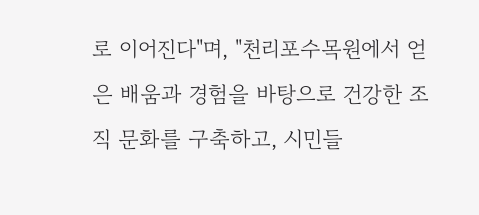로 이어진다"며, "천리포수목원에서 얻은 배움과 경험을 바탕으로 건강한 조직 문화를 구축하고, 시민들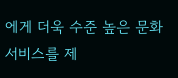에게 더욱 수준 높은 문화 서비스를 제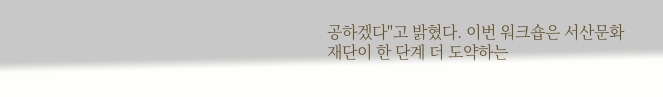공하겠다"고 밝혔다. 이번 워크숍은 서산문화재단이 한 단계 더 도약하는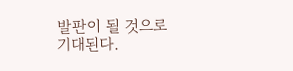발판이 될 것으로 기대된다.